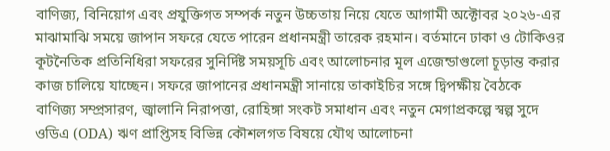বাণিজ্য, বিনিয়োগ এবং প্রযুক্তিগত সম্পর্ক নতুন উচ্চতায় নিয়ে যেতে আগামী অক্টোবর ২০২৬-এর মাঝামাঝি সময়ে জাপান সফরে যেতে পারেন প্রধানমন্ত্রী তারেক রহমান। বর্তমানে ঢাকা ও টোকিওর কূটনৈতিক প্রতিনিধিরা সফরের সুনির্দিষ্ট সময়সূচি এবং আলোচনার মূল এজেন্ডাগুলো চূড়ান্ত করার কাজ চালিয়ে যাচ্ছেন। সফরে জাপানের প্রধানমন্ত্রী সানায়ে তাকাইচির সঙ্গে দ্বিপক্ষীয় বৈঠকে বাণিজ্য সম্প্রসারণ, জ্বালানি নিরাপত্তা, রোহিঙ্গা সংকট সমাধান এবং নতুন মেগাপ্রকল্পে স্বল্প সুদে ওডিএ (ODA) ঋণ প্রাপ্তিসহ বিভিন্ন কৌশলগত বিষয়ে যৌথ আলোচনা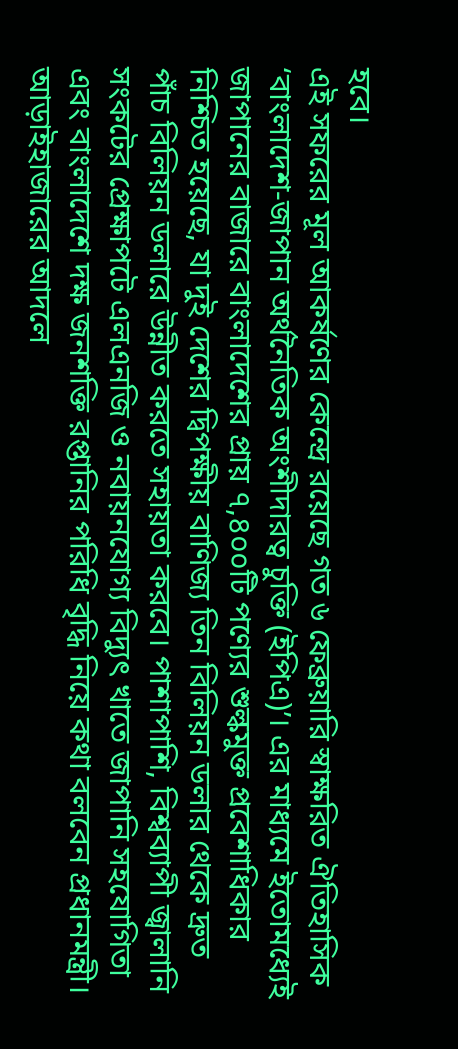হবে।
এই সফরের মূল আকর্ষণের কেন্দ্রে রয়েছে গত ৬ ফেব্রুয়ারি স্বাক্ষরিত ঐতিহাসিক ‘বাংলাদেশ-জাপান অর্থনৈতিক অংশীদারত্ব চুক্তি (ইপিএ)’। এর মাধ্যমে ইতোমধ্যেই জাপানের বাজারে বাংলাদেশের প্রায় ৭,৪০০টি পণ্যের শুল্কমুক্ত প্রবেশাধিকার নিশ্চিত হয়েছে, যা দুই দেশের দ্বিপক্ষীয় বাণিজ্য তিন বিলিয়ন ডলার থেকে দ্রুত পাঁচ বিলিয়ন ডলারে উন্নীত করতে সহায়তা করবে। পাশাপাশি, বিশ্বব্যাপী জ্বালানি সংকটের প্রেক্ষাপটে এলএনজি ও নবায়নযোগ্য বিদ্যুৎ খাতে জাপানি সহযোগিতা এবং বাংলাদেশে দক্ষ জনশক্তি রপ্তানির পরিধি বৃদ্ধি নিয়ে কথা বলবেন প্রধানমন্ত্রী। আড়াইহাজারের আদলে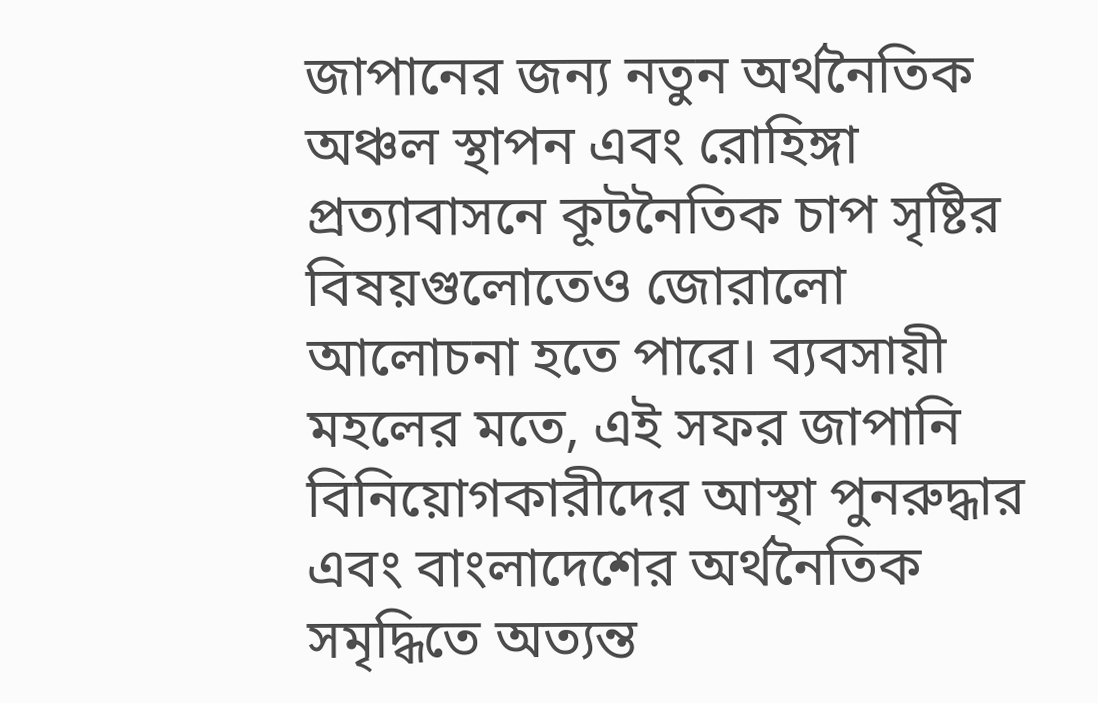জাপানের জন্য নতুন অর্থনৈতিক অঞ্চল স্থাপন এবং রোহিঙ্গা প্রত্যাবাসনে কূটনৈতিক চাপ সৃষ্টির বিষয়গুলোতেও জোরালো আলোচনা হতে পারে। ব্যবসায়ী মহলের মতে, এই সফর জাপানি বিনিয়োগকারীদের আস্থা পুনরুদ্ধার এবং বাংলাদেশের অর্থনৈতিক সমৃদ্ধিতে অত্যন্ত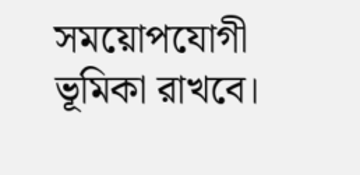সময়োপযোগী ভূমিকা রাখবে।